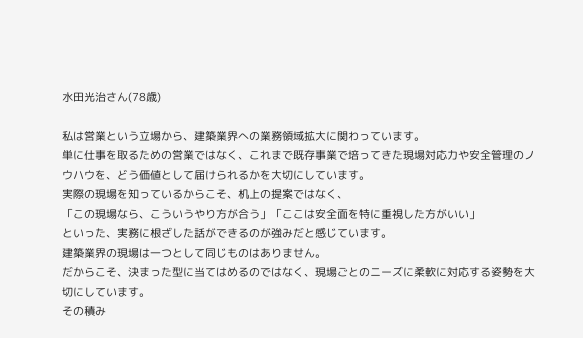水田光治さん(78歳)

私は営業という立場から、建築業界への業務領域拡大に関わっています。
単に仕事を取るための営業ではなく、これまで既存事業で培ってきた現場対応力や安全管理のノウハウを、どう価値として届けられるかを大切にしています。
実際の現場を知っているからこそ、机上の提案ではなく、
「この現場なら、こういうやり方が合う」「ここは安全面を特に重視した方がいい」
といった、実務に根ざした話ができるのが強みだと感じています。
建築業界の現場は一つとして同じものはありません。
だからこそ、決まった型に当てはめるのではなく、現場ごとのニーズに柔軟に対応する姿勢を大切にしています。
その積み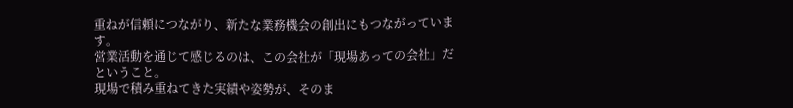重ねが信頼につながり、新たな業務機会の創出にもつながっています。
営業活動を通じて感じるのは、この会社が「現場あっての会社」だということ。
現場で積み重ねてきた実績や姿勢が、そのま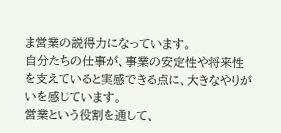ま営業の説得力になっています。
自分たちの仕事が、事業の安定性や将来性を支えていると実感できる点に、大きなやりがいを感じています。
営業という役割を通して、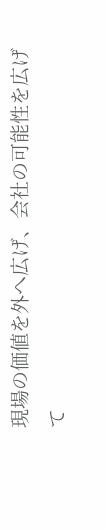現場の価値を外へ広げ、会社の可能性を広げて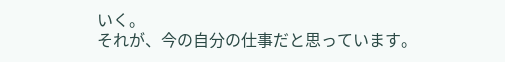いく。
それが、今の自分の仕事だと思っています。